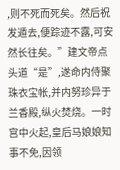,则不死而死矣。然后祝发遁去,便踪迹不露,可安然长往矣。”建文帝点头道“是”,遂命内侍聚珠衣宝帐,并内努珍异于兰香殿,纵火焚烧。一时宫中火起,皇后马娘娘知事不免,因领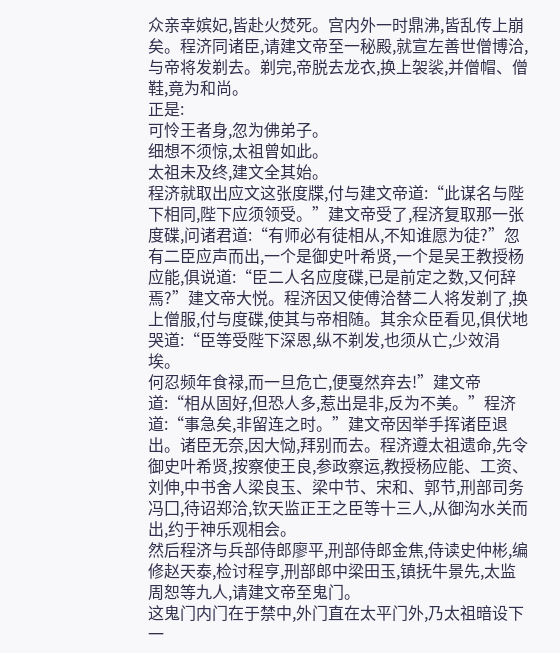众亲幸嫔妃,皆赴火焚死。宫内外一时鼎沸,皆乱传上崩矣。程济同诸臣,请建文帝至一秘殿,就宣左善世僧博洽,与帝将发剃去。剃完,帝脱去龙衣,换上袈裟,并僧帽、僧鞋,竟为和尚。
正是:
可怜王者身,忽为佛弟子。
细想不须惊,太祖曾如此。
太祖未及终,建文全其始。
程济就取出应文这张度牒,付与建文帝道:“此谋名与陛下相同,陛下应须领受。”建文帝受了,程济复取那一张度碟,问诸君道:“有师必有徒相从,不知谁愿为徒?”忽有二臣应声而出,一个是御史叶希贤,一个是吴王教授杨应能,俱说道:“臣二人名应度碟,已是前定之数,又何辞焉?”建文帝大悦。程济因又使傅洽替二人将发剃了,换上僧服,付与度碟,使其与帝相随。其余众臣看见,俱伏地哭道:“臣等受陛下深恩,纵不剃发,也须从亡,少效涓埃。
何忍频年食禄,而一旦危亡,便戛然弃去!”建文帝道:“相从固好,但恐人多,惹出是非,反为不美。”程济道:“事急矣,非留连之时。”建文帝因举手挥诸臣退出。诸臣无奈,因大恸,拜别而去。程济遵太祖遗命,先令御史叶希贤,按察使王良,参政察运,教授杨应能、工资、刘伸,中书舍人梁良玉、梁中节、宋和、郭节,刑部司务冯囗,待诏郑洽,钦天监正王之臣等十三人,从御沟水关而出,约于神乐观相会。
然后程济与兵部侍郎廖平,刑部侍郎金焦,侍读史仲彬,编修赵天泰,检讨程亨,刑部郎中梁田玉,镇抚牛景先,太监周恕等九人,请建文帝至鬼门。
这鬼门内门在于禁中,外门直在太平门外,乃太祖暗设下一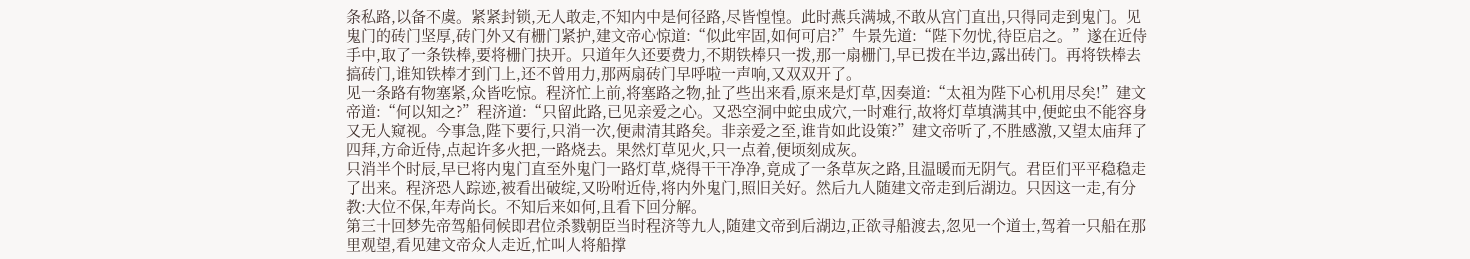条私路,以备不虞。紧紧封锁,无人敢走,不知内中是何径路,尽皆惶惶。此时燕兵满城,不敢从宫门直出,只得同走到鬼门。见鬼门的砖门坚厚,砖门外又有栅门紧护,建文帝心惊道:“似此牢固,如何可启?”牛景先道:“陛下勿忧,待臣启之。”遂在近侍手中,取了一条铁棒,要将栅门抉开。只道年久还要费力,不期铁棒只一拨,那一扇栅门,早已拨在半边,露出砖门。再将铁棒去搞砖门,谁知铁棒才到门上,还不曾用力,那两扇砖门早呼啦一声响,又双双开了。
见一条路有物塞紧,众皆吃惊。程济忙上前,将塞路之物,扯了些出来看,原来是灯草,因奏道:“太祖为陛下心机用尽矣!”建文帝道:“何以知之?”程济道:“只留此路,已见亲爱之心。又恐空洞中蛇虫成穴,一时难行,故将灯草填满其中,便蛇虫不能容身又无人窥视。今事急,陛下要行,只消一次,便肃清其路矣。非亲爱之至,谁肯如此设策?”建文帝听了,不胜感激,又望太庙拜了四拜,方命近侍,点起许多火把,一路烧去。果然灯草见火,只一点着,便顷刻成灰。
只消半个时辰,早已将内鬼门直至外鬼门一路灯草,烧得干干净净,竟成了一条草灰之路,且温暖而无阴气。君臣们平平稳稳走了出来。程济恐人踪迹,被看出破绽,又吩咐近侍,将内外鬼门,照旧关好。然后九人随建文帝走到后湖边。只因这一走,有分教:大位不保,年寿尚长。不知后来如何,且看下回分解。
第三十回梦先帝驾船伺候即君位杀戮朝臣当时程济等九人,随建文帝到后湖边,正欲寻船渡去,忽见一个道士,驾着一只船在那里观望,看见建文帝众人走近,忙叫人将船撑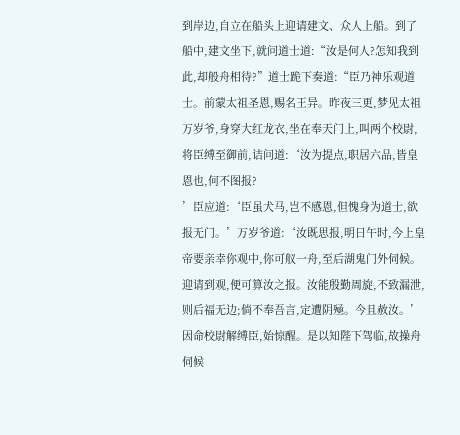到岸边,自立在船头上迎请建文、众人上船。到了船中,建文坐下,就问道士道:“汝是何人?怎知我到此,却般舟相待?”道士跪下奏道:“臣乃神乐观道士。前蒙太祖圣恩,赐名王异。昨夜三更,梦见太祖万岁爷,身穿大红龙衣,坐在奉天门上,叫两个校尉,将臣缚至御前,诘问道:‘汝为提点,职居六品,皆皇恩也,何不图报?
’臣应道:‘臣虽犬马,岂不感恩,但愧身为道士,欲报无门。’万岁爷道:‘汝既思报,明日午时,今上皇帝要亲幸你观中,你可舣一舟,至后湖鬼门外伺候。迎请到观,便可算汝之报。汝能殷勤周旋,不致漏泄,则后福无边;倘不奉吾言,定遭阴殛。今且赦汝。’因命校尉解缚臣,始惊醒。是以知陛下驾临,故操舟伺候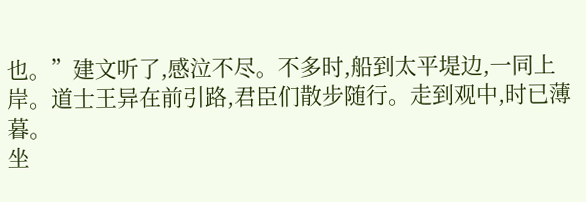也。”建文听了,感泣不尽。不多时,船到太平堤边,一同上岸。道士王异在前引路,君臣们散步随行。走到观中,时已薄暮。
坐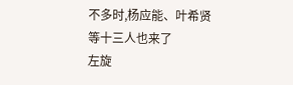不多时,杨应能、叶希贤等十三人也来了
左旋